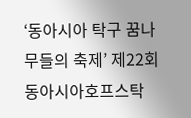‘동아시아 탁구 꿈나무들의 축제’ 제22회 동아시아호프스탁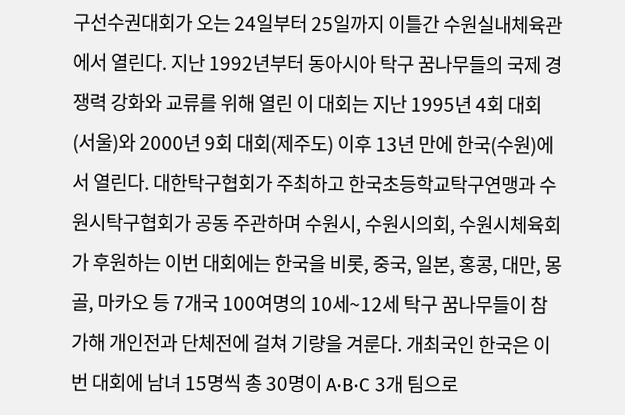구선수권대회가 오는 24일부터 25일까지 이틀간 수원실내체육관에서 열린다. 지난 1992년부터 동아시아 탁구 꿈나무들의 국제 경쟁력 강화와 교류를 위해 열린 이 대회는 지난 1995년 4회 대회(서울)와 2000년 9회 대회(제주도) 이후 13년 만에 한국(수원)에서 열린다. 대한탁구협회가 주최하고 한국초등학교탁구연맹과 수원시탁구협회가 공동 주관하며 수원시, 수원시의회, 수원시체육회가 후원하는 이번 대회에는 한국을 비롯, 중국, 일본, 홍콩, 대만, 몽골, 마카오 등 7개국 100여명의 10세~12세 탁구 꿈나무들이 참가해 개인전과 단체전에 걸쳐 기량을 겨룬다. 개최국인 한국은 이번 대회에 남녀 15명씩 총 30명이 A·B·C 3개 팀으로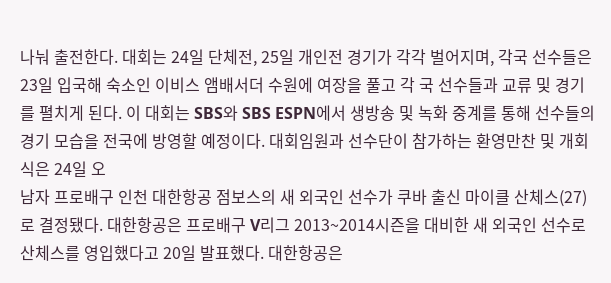나눠 출전한다. 대회는 24일 단체전, 25일 개인전 경기가 각각 벌어지며, 각국 선수들은 23일 입국해 숙소인 이비스 앰배서더 수원에 여장을 풀고 각 국 선수들과 교류 및 경기를 펼치게 된다. 이 대회는 SBS와 SBS ESPN에서 생방송 및 녹화 중계를 통해 선수들의 경기 모습을 전국에 방영할 예정이다. 대회임원과 선수단이 참가하는 환영만찬 및 개회식은 24일 오
남자 프로배구 인천 대한항공 점보스의 새 외국인 선수가 쿠바 출신 마이클 산체스(27)로 결정됐다. 대한항공은 프로배구 V리그 2013~2014시즌을 대비한 새 외국인 선수로 산체스를 영입했다고 20일 발표했다. 대한항공은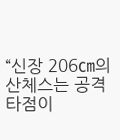“신장 206㎝의 산체스는 공격타점이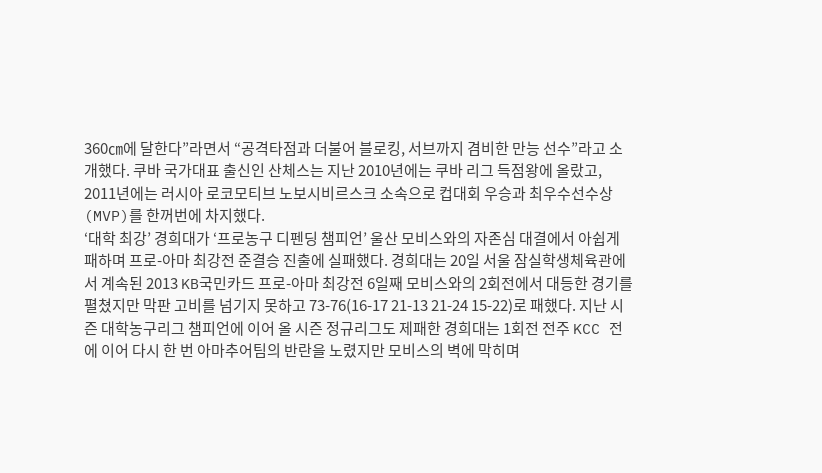360㎝에 달한다”라면서 “공격타점과 더불어 블로킹, 서브까지 겸비한 만능 선수”라고 소개했다. 쿠바 국가대표 출신인 산체스는 지난 2010년에는 쿠바 리그 득점왕에 올랐고, 2011년에는 러시아 로코모티브 노보시비르스크 소속으로 컵대회 우승과 최우수선수상(MVP)를 한꺼번에 차지했다.
‘대학 최강’ 경희대가 ‘프로농구 디펜딩 챔피언’ 울산 모비스와의 자존심 대결에서 아쉽게 패하며 프로-아마 최강전 준결승 진출에 실패했다. 경희대는 20일 서울 잠실학생체육관에서 계속된 2013 KB국민카드 프로-아마 최강전 6일째 모비스와의 2회전에서 대등한 경기를 펼쳤지만 막판 고비를 넘기지 못하고 73-76(16-17 21-13 21-24 15-22)로 패했다. 지난 시즌 대학농구리그 챔피언에 이어 올 시즌 정규리그도 제패한 경희대는 1회전 전주 KCC 전에 이어 다시 한 번 아마추어팀의 반란을 노렸지만 모비스의 벽에 막히며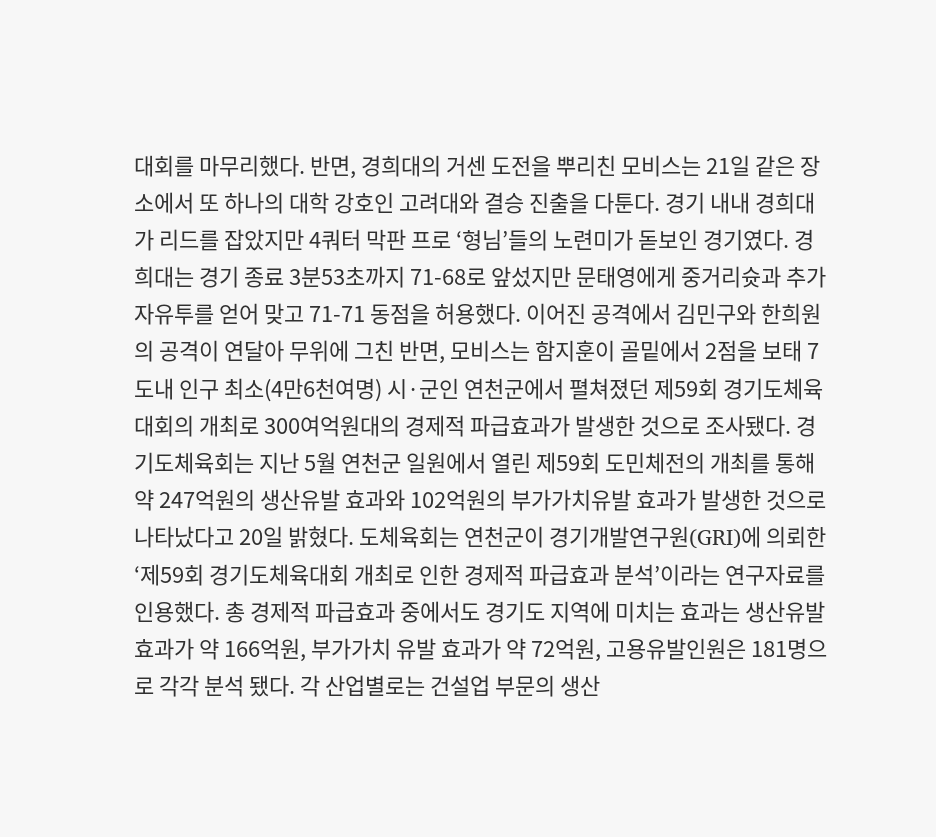대회를 마무리했다. 반면, 경희대의 거센 도전을 뿌리친 모비스는 21일 같은 장소에서 또 하나의 대학 강호인 고려대와 결승 진출을 다툰다. 경기 내내 경희대가 리드를 잡았지만 4쿼터 막판 프로 ‘형님’들의 노련미가 돋보인 경기였다. 경희대는 경기 종료 3분53초까지 71-68로 앞섰지만 문태영에게 중거리슛과 추가 자유투를 얻어 맞고 71-71 동점을 허용했다. 이어진 공격에서 김민구와 한희원의 공격이 연달아 무위에 그친 반면, 모비스는 함지훈이 골밑에서 2점을 보태 7
도내 인구 최소(4만6천여명) 시·군인 연천군에서 펼쳐졌던 제59회 경기도체육대회의 개최로 300여억원대의 경제적 파급효과가 발생한 것으로 조사됐다. 경기도체육회는 지난 5월 연천군 일원에서 열린 제59회 도민체전의 개최를 통해 약 247억원의 생산유발 효과와 102억원의 부가가치유발 효과가 발생한 것으로 나타났다고 20일 밝혔다. 도체육회는 연천군이 경기개발연구원(GRI)에 의뢰한 ‘제59회 경기도체육대회 개최로 인한 경제적 파급효과 분석’이라는 연구자료를 인용했다. 총 경제적 파급효과 중에서도 경기도 지역에 미치는 효과는 생산유발 효과가 약 166억원, 부가가치 유발 효과가 약 72억원, 고용유발인원은 181명으로 각각 분석 됐다. 각 산업별로는 건설업 부문의 생산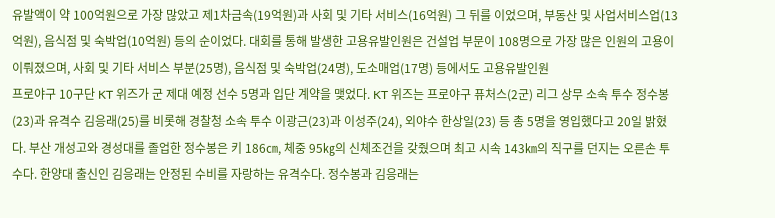유발액이 약 100억원으로 가장 많았고 제1차금속(19억원)과 사회 및 기타 서비스(16억원) 그 뒤를 이었으며, 부동산 및 사업서비스업(13억원), 음식점 및 숙박업(10억원) 등의 순이었다. 대회를 통해 발생한 고용유발인원은 건설업 부문이 108명으로 가장 많은 인원의 고용이 이뤄졌으며, 사회 및 기타 서비스 부분(25명), 음식점 및 숙박업(24명), 도소매업(17명) 등에서도 고용유발인원
프로야구 10구단 KT 위즈가 군 제대 예정 선수 5명과 입단 계약을 맺었다. KT 위즈는 프로야구 퓨처스(2군) 리그 상무 소속 투수 정수봉(23)과 유격수 김응래(25)를 비롯해 경찰청 소속 투수 이광근(23)과 이성주(24), 외야수 한상일(23) 등 총 5명을 영입했다고 20일 밝혔다. 부산 개성고와 경성대를 졸업한 정수봉은 키 186㎝, 체중 95㎏의 신체조건을 갖줬으며 최고 시속 143㎞의 직구를 던지는 오른손 투수다. 한양대 출신인 김응래는 안정된 수비를 자랑하는 유격수다. 정수봉과 김응래는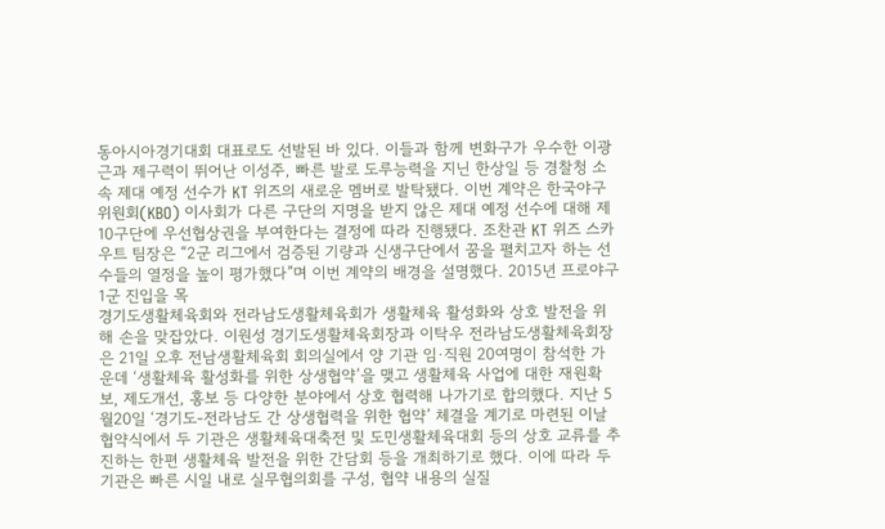동아시아경기대회 대표로도 선발된 바 있다. 이들과 함께 변화구가 우수한 이광근과 제구력이 뛰어난 이성주, 빠른 발로 도루능력을 지닌 한상일 등 경찰청 소속 제대 예정 선수가 KT 위즈의 새로운 멤버로 발탁됐다. 이번 계약은 한국야구위원회(KBO) 이사회가 다른 구단의 지명을 받지 않은 제대 예정 선수에 대해 제10구단에 우선협상권을 부여한다는 결정에 따라 진행됐다. 조찬관 KT 위즈 스카우트 팀장은 “2군 리그에서 검증된 기량과 신생구단에서 꿈을 펼치고자 하는 선수들의 열정을 높이 평가했다”며 이번 계약의 배경을 설명했다. 2015년 프로야구 1군 진입을 목
경기도생활체육회와 전라남도생활체육회가 생활체육 활성화와 상호 발전을 위해 손을 맞잡았다. 이원성 경기도생활체육회장과 이탁우 전라남도생활체육회장은 21일 오후 전남생활체육회 회의실에서 양 기관 임·직원 20여명이 참석한 가운데 ‘생활체육 활성화를 위한 상생협약’을 맺고 생활체육 사업에 대한 재원확보, 제도개선, 홍보 등 다양한 분야에서 상호 협력해 나가기로 합의했다. 지난 5월20일 ‘경기도-전라남도 간 상생협력을 위한 협약’ 체결을 계기로 마련된 이날 협약식에서 두 기관은 생활체육대축전 및 도민생활체육대회 등의 상호 교류를 추진하는 한편 생활체육 발전을 위한 간담회 등을 개최하기로 했다. 이에 따라 두 기관은 빠른 시일 내로 실무협의회를 구성, 협약 내용의 실질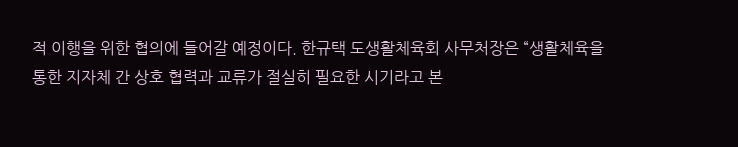적 이행을 위한 협의에 들어갈 예정이다. 한규택 도생활체육회 사무처장은 “생활체육을 통한 지자체 간 상호 협력과 교류가 절실히 필요한 시기라고 본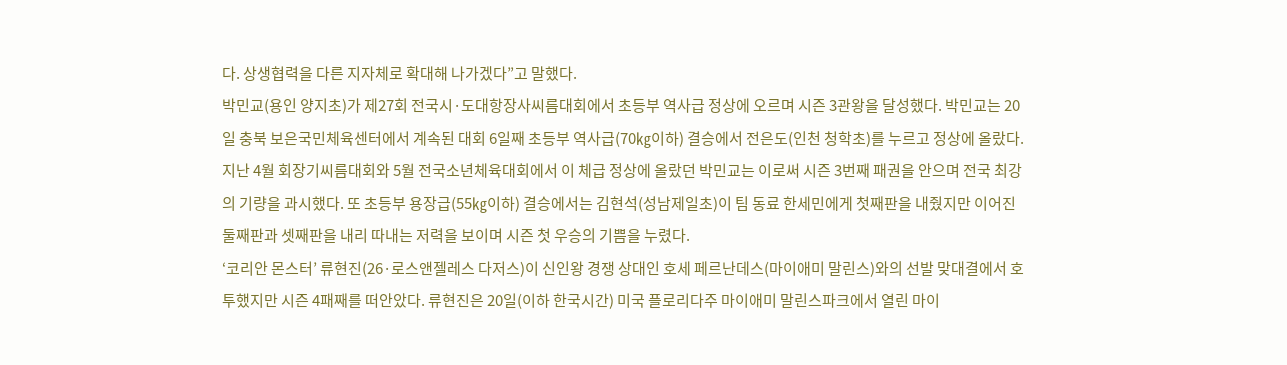다. 상생협력을 다른 지자체로 확대해 나가겠다”고 말했다.
박민교(용인 양지초)가 제27회 전국시·도대항장사씨름대회에서 초등부 역사급 정상에 오르며 시즌 3관왕을 달성했다. 박민교는 20일 충북 보은국민체육센터에서 계속된 대회 6일째 초등부 역사급(70㎏이하) 결승에서 전은도(인천 청학초)를 누르고 정상에 올랐다. 지난 4월 회장기씨름대회와 5월 전국소년체육대회에서 이 체급 정상에 올랐던 박민교는 이로써 시즌 3번째 패권을 안으며 전국 최강의 기량을 과시했다. 또 초등부 용장급(55㎏이하) 결승에서는 김현석(성남제일초)이 팀 동료 한세민에게 첫째판을 내줬지만 이어진 둘째판과 셋째판을 내리 따내는 저력을 보이며 시즌 첫 우승의 기쁨을 누렸다.
‘코리안 몬스터’ 류현진(26·로스앤젤레스 다저스)이 신인왕 경쟁 상대인 호세 페르난데스(마이애미 말린스)와의 선발 맞대결에서 호투했지만 시즌 4패째를 떠안았다. 류현진은 20일(이하 한국시간) 미국 플로리다주 마이애미 말린스파크에서 열린 마이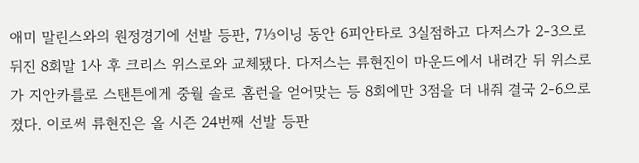애미 말린스와의 원정경기에 선발 등판, 7⅓이닝 동안 6피안타로 3실점하고 다저스가 2-3으로 뒤진 8회말 1사 후 크리스 위스로와 교체됐다. 다저스는 류현진이 마운드에서 내려간 뒤 위스로가 지안카를로 스탠튼에게 중월 솔로 홈런을 얻어맞는 등 8회에만 3점을 더 내줘 결국 2-6으로 졌다. 이로써 류현진은 올 시즌 24번째 선발 등판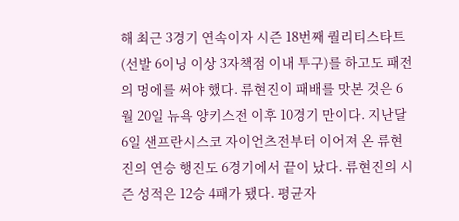해 최근 3경기 연속이자 시즌 18번째 퀄리티스타트(선발 6이닝 이상 3자책점 이내 투구)를 하고도 패전의 멍에를 써야 했다. 류현진이 패배를 맛본 것은 6월 20일 뉴욕 양키스전 이후 10경기 만이다. 지난달 6일 샌프란시스코 자이언츠전부터 이어져 온 류현진의 연승 행진도 6경기에서 끝이 났다. 류현진의 시즌 성적은 12승 4패가 됐다. 평균자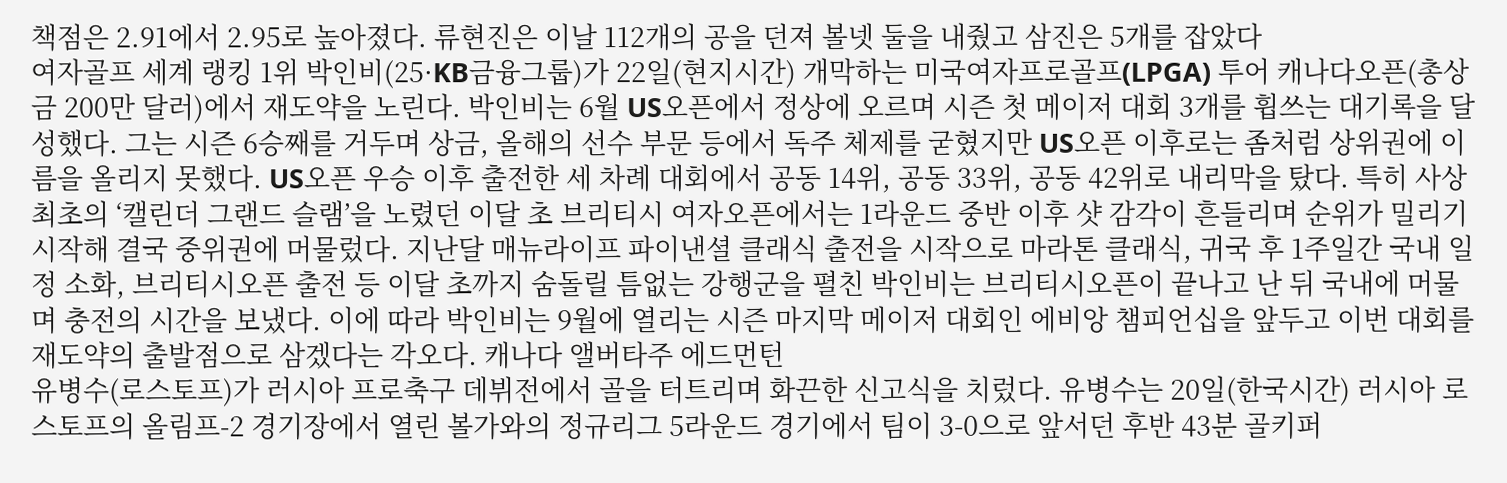책점은 2.91에서 2.95로 높아졌다. 류현진은 이날 112개의 공을 던져 볼넷 둘을 내줬고 삼진은 5개를 잡았다
여자골프 세계 랭킹 1위 박인비(25·KB금융그룹)가 22일(현지시간) 개막하는 미국여자프로골프(LPGA) 투어 캐나다오픈(총상금 200만 달러)에서 재도약을 노린다. 박인비는 6월 US오픈에서 정상에 오르며 시즌 첫 메이저 대회 3개를 휩쓰는 대기록을 달성했다. 그는 시즌 6승째를 거두며 상금, 올해의 선수 부문 등에서 독주 체제를 굳혔지만 US오픈 이후로는 좀처럼 상위권에 이름을 올리지 못했다. US오픈 우승 이후 출전한 세 차례 대회에서 공동 14위, 공동 33위, 공동 42위로 내리막을 탔다. 특히 사상 최초의 ‘캘린더 그랜드 슬램’을 노렸던 이달 초 브리티시 여자오픈에서는 1라운드 중반 이후 샷 감각이 흔들리며 순위가 밀리기 시작해 결국 중위권에 머물렀다. 지난달 매뉴라이프 파이낸셜 클래식 출전을 시작으로 마라톤 클래식, 귀국 후 1주일간 국내 일정 소화, 브리티시오픈 출전 등 이달 초까지 숨돌릴 틈없는 강행군을 펼친 박인비는 브리티시오픈이 끝나고 난 뒤 국내에 머물며 충전의 시간을 보냈다. 이에 따라 박인비는 9월에 열리는 시즌 마지막 메이저 대회인 에비앙 챔피언십을 앞두고 이번 대회를 재도약의 출발점으로 삼겠다는 각오다. 캐나다 앨버타주 에드먼턴
유병수(로스토프)가 러시아 프로축구 데뷔전에서 골을 터트리며 화끈한 신고식을 치렀다. 유병수는 20일(한국시간) 러시아 로스토프의 올림프-2 경기장에서 열린 볼가와의 정규리그 5라운드 경기에서 팀이 3-0으로 앞서던 후반 43분 골키퍼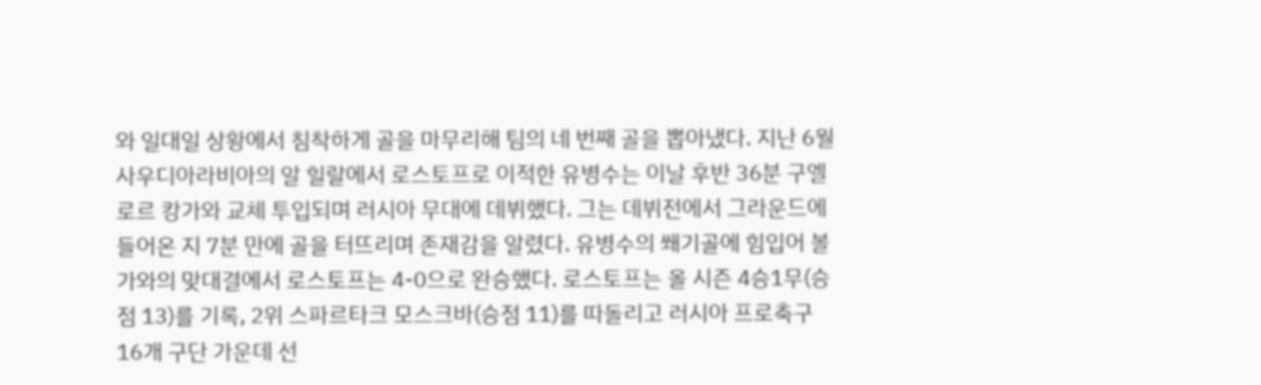와 일대일 상황에서 침착하게 골을 마무리해 팀의 네 번째 골을 뽑아냈다. 지난 6월 사우디아라비아의 알 힐랄에서 로스토프로 이적한 유병수는 이날 후반 36분 구엘로르 캉가와 교체 투입되며 러시아 무대에 데뷔했다. 그는 데뷔전에서 그라운드에 들어온 지 7분 만에 골을 터뜨리며 존재감을 알렸다. 유병수의 쐐기골에 힘입어 볼가와의 맞대결에서 로스토프는 4-0으로 완승했다. 로스토프는 올 시즌 4승1무(승점 13)를 기록, 2위 스파르타크 모스크바(승점 11)를 따돌리고 러시아 프로축구 16개 구단 가운데 선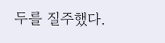두를 질주했다.